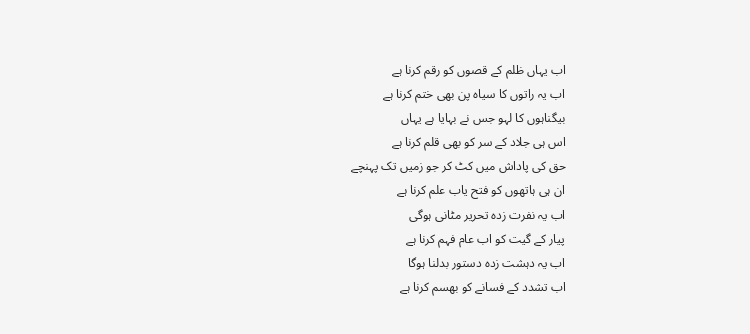اب یہاں ظلم کے قصوں کو رقم کرنا ہے
اب یہ راتوں کا سیاہ پن بھی ختم کرنا ہے
بیگناہوں کا لہو جس نے بہایا ہے یہاں
اس ہی جلاد کے سر کو بھی قلم کرنا ہے
حق کی پاداش میں کٹ کر جو زمیں تک پہنچے
ان ہی ہاتھوں کو فتح یاب علم کرنا ہے
اب یہ نفرت زدہ تحریر مٹانی ہوگی
پیار کے گیت کو اب عام فہم کرنا ہے
اب یہ دہشت زدہ دستور بدلنا ہوگا
اب تشدد کے فسانے کو بھسم کرنا ہے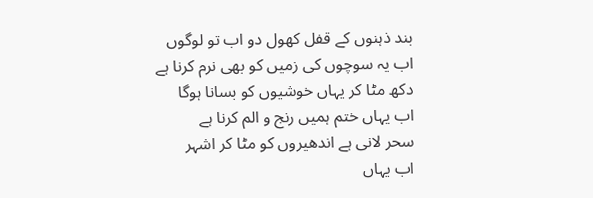بند ذہنوں کے قفل کھول دو اب تو لوگوں
اب یہ سوچوں کی زمیں کو بھی نرم کرنا ہے
دکھ مٹا کر یہاں خوشیوں کو بسانا ہوگا
اب یہاں ختم ہمیں رنج و الم کرنا ہے
سحر لانی ہے اندھیروں کو مٹا کر اشہر
اب یہاں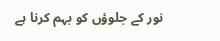نور کے جلوؤں کو بہم کرنا ہے